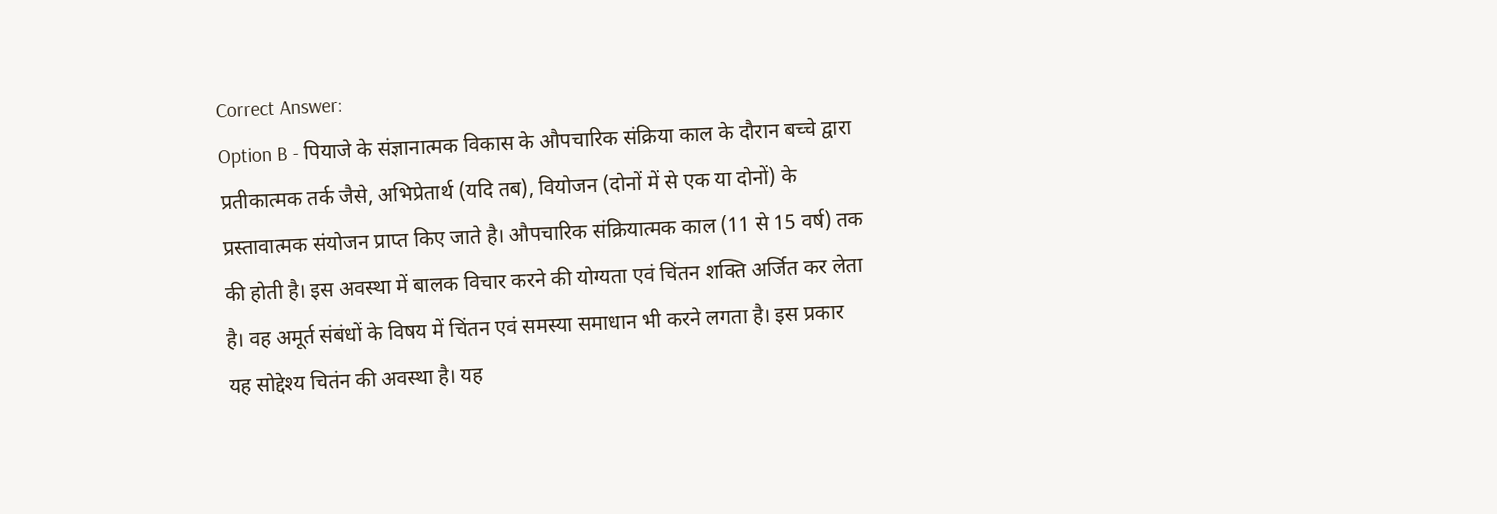Correct Answer:
Option B - पियाजे के संज्ञानात्मक विकास के औपचारिक संक्रिया काल के दौरान बच्चे द्वारा प्रतीकात्मक तर्क जैसे, अभिप्रेतार्थ (यदि तब), वियोजन (दोनों में से एक या दोनों) के प्रस्तावात्मक संयोजन प्राप्त किए जाते है। औपचारिक संक्रियात्मक काल (11 से 15 वर्ष) तक की होती है। इस अवस्था में बालक विचार करने की योग्यता एवं चिंतन शक्ति अर्जित कर लेता है। वह अमूर्त संबंधों के विषय में चिंतन एवं समस्या समाधान भी करने लगता है। इस प्रकार यह सोद्देश्य चितंन की अवस्था है। यह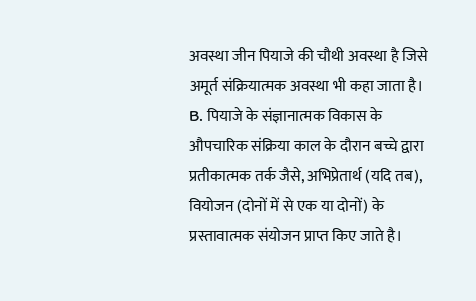अवस्था जीन पियाजे की चौथी अवस्था है जिसे अमूर्त संक्रियात्मक अवस्था भी कहा जाता है।
B. पियाजे के संज्ञानात्मक विकास के औपचारिक संक्रिया काल के दौरान बच्चे द्वारा प्रतीकात्मक तर्क जैसे, अभिप्रेतार्थ (यदि तब), वियोजन (दोनों में से एक या दोनों) के प्रस्तावात्मक संयोजन प्राप्त किए जाते है।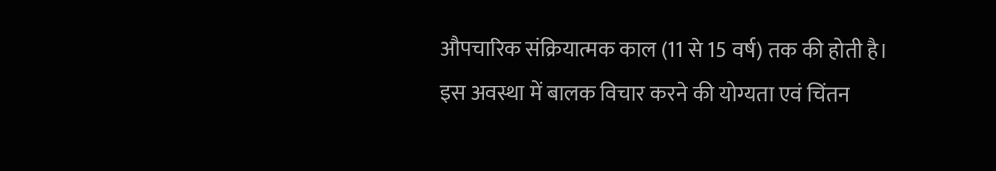औपचारिक संक्रियात्मक काल (11 से 15 वर्ष) तक की होती है। इस अवस्था में बालक विचार करने की योग्यता एवं चिंतन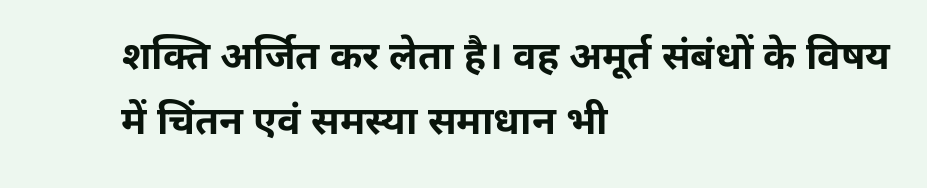शक्ति अर्जित कर लेता है। वह अमूर्त संबंधों के विषय में चिंतन एवं समस्या समाधान भी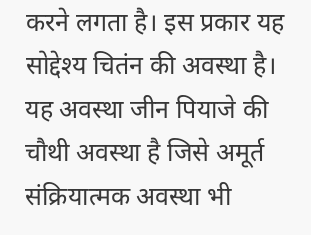करने लगता है। इस प्रकार यह सोद्देश्य चितंन की अवस्था है। यह अवस्था जीन पियाजे की चौथी अवस्था है जिसे अमूर्त संक्रियात्मक अवस्था भी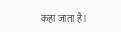कहा जाता है।